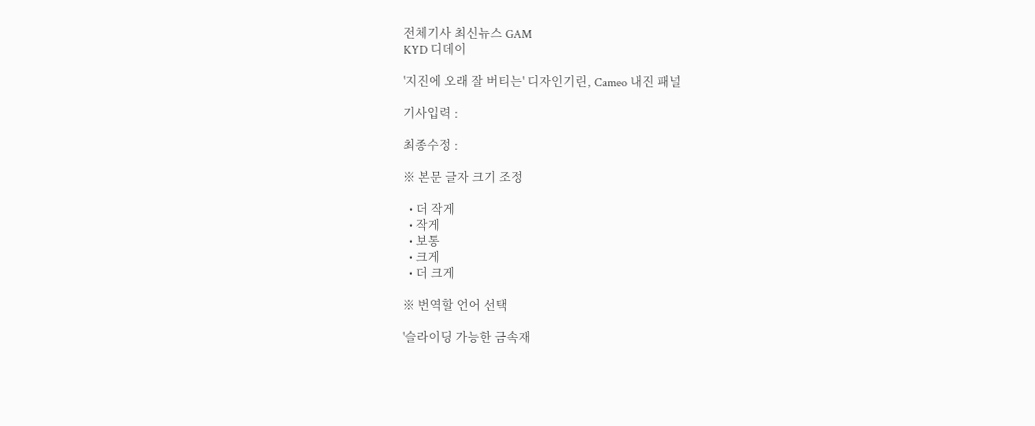전체기사 최신뉴스 GAM
KYD 디데이

'지진에 오래 잘 버티는' 디자인기린, Cameo 내진 패널

기사입력 :

최종수정 :

※ 본문 글자 크기 조정

  • 더 작게
  • 작게
  • 보통
  • 크게
  • 더 크게

※ 번역할 언어 선택

'슬라이딩 가능한 금속재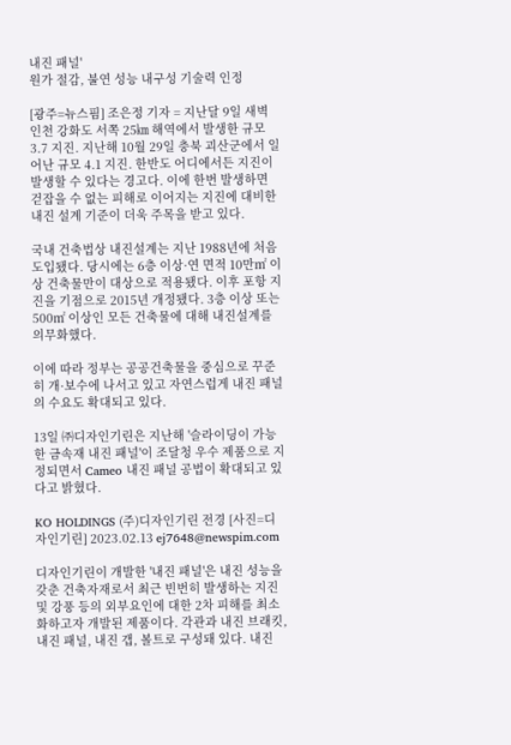내진 패널'
원가 절감, 불연 성능 내구성 기술력 인정

[광주=뉴스핌] 조은정 기자 = 지난달 9일 새벽 인천 강화도 서쪽 25㎞ 해역에서 발생한 규모 3.7 지진. 지난해 10월 29일 충북 괴산군에서 일어난 규모 4.1 지진. 한반도 어디에서든 지진이 발생할 수 있다는 경고다. 이에 한번 발생하면 걷잡을 수 없는 피해로 이어지는 지진에 대비한 내진 설계 기준이 더욱 주목을 받고 있다.

국내 건축법상 내진설계는 지난 1988년에 처음 도입됐다. 당시에는 6층 이상·연 면적 10만㎡ 이상 건축물만이 대상으로 적용됐다. 이후 포항 지진을 기점으로 2015년 개정됐다. 3층 이상 또는 500㎡ 이상인 모든 건축물에 대해 내진설계를 의무화했다.

이에 따라 정부는 공공건축물을 중심으로 꾸준히 개·보수에 나서고 있고 자연스럽게 내진 패널의 수요도 확대되고 있다.

13일 ㈜디자인기린은 지난해 '슬라이딩이 가능한 금속재 내진 패널'이 조달청 우수 제품으로 지정되면서 Cameo 내진 패널 공법이 확대되고 있다고 밝혔다.

KO HOLDINGS (주)디자인기린 전경 [사진=디자인기린] 2023.02.13 ej7648@newspim.com

디자인기린이 개발한 '내진 패널'은 내진 성능을 갖춘 건축자재로서 최근 빈번히 발생하는 지진 및 강풍 등의 외부요인에 대한 2차 피해를 최소화하고자 개발된 제품이다. 각관과 내진 브래킷, 내진 패널, 내진 갭, 볼트로 구성돼 있다. 내진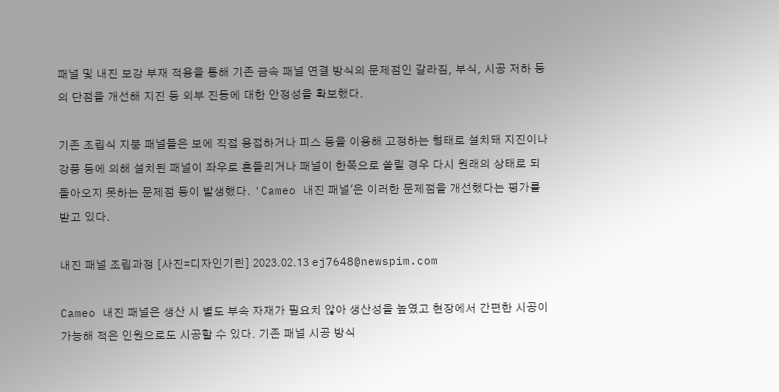패널 및 내진 보강 부재 적용을 통해 기존 금속 패널 연결 방식의 문제점인 갈라짐, 부식, 시공 저하 등의 단점을 개선해 지진 등 외부 진동에 대한 안정성을 확보했다.

기존 조립식 지붕 패널들은 보에 직접 용접하거나 피스 등을 이용해 고정하는 형태로 설치돼 지진이나 강풍 등에 의해 설치된 패널이 좌우로 흔들리거나 패널이 한쪽으로 쏠릴 경우 다시 원래의 상태로 되돌아오지 못하는 문제점 등이 발생했다. 'Cameo 내진 패널'은 이러한 문제점을 개선했다는 평가를 받고 있다.

내진 패널 조립과정 [사진=디자인기린] 2023.02.13 ej7648@newspim.com

Cameo 내진 패널은 생산 시 별도 부속 자재가 필요치 않아 생산성을 높였고 현장에서 간편한 시공이 가능해 적은 인원으로도 시공할 수 있다. 기존 패널 시공 방식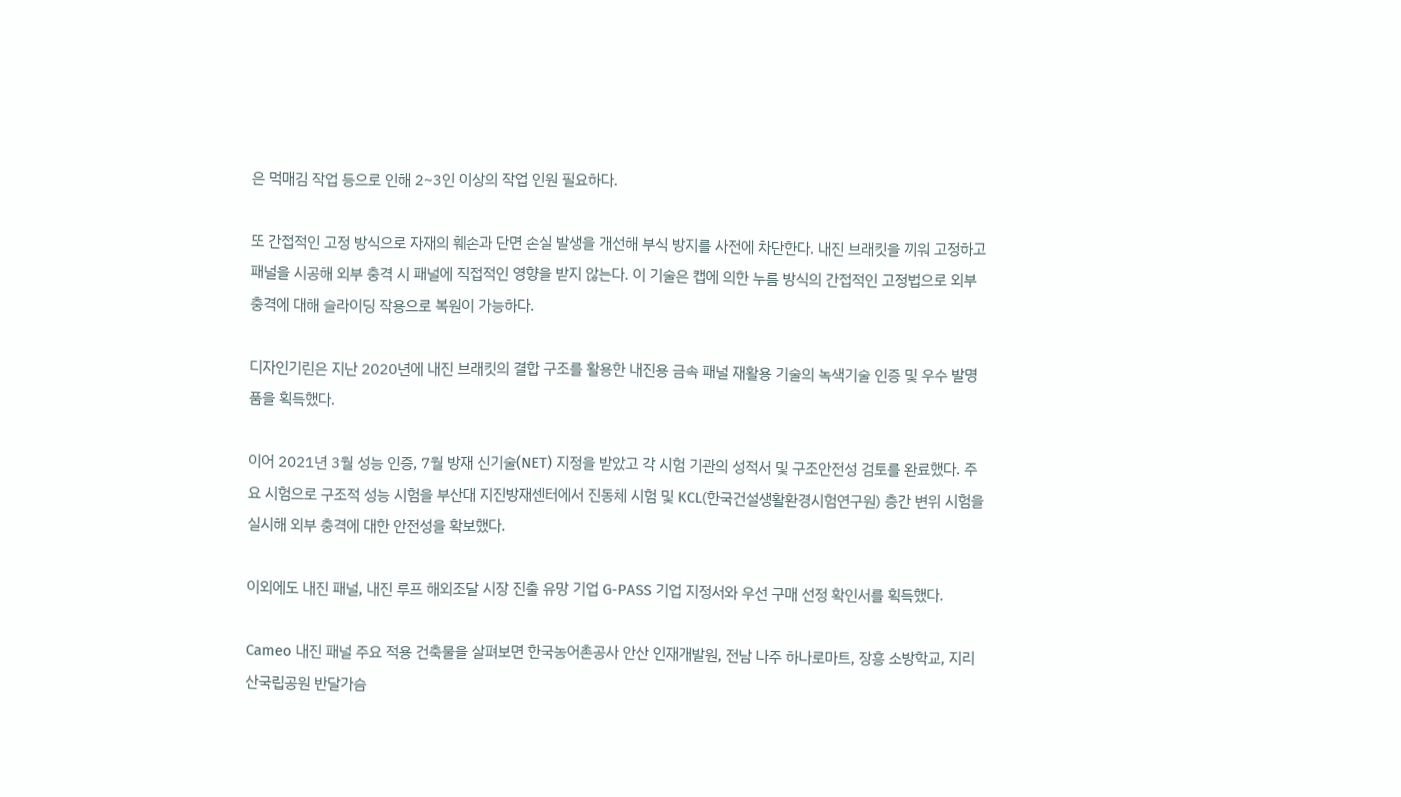은 먹매김 작업 등으로 인해 2~3인 이상의 작업 인원 필요하다.

또 간접적인 고정 방식으로 자재의 훼손과 단면 손실 발생을 개선해 부식 방지를 사전에 차단한다. 내진 브래킷을 끼워 고정하고 패널을 시공해 외부 충격 시 패널에 직접적인 영향을 받지 않는다. 이 기술은 캡에 의한 누름 방식의 간접적인 고정법으로 외부 충격에 대해 슬라이딩 작용으로 복원이 가능하다.

디자인기린은 지난 2020년에 내진 브래킷의 결합 구조를 활용한 내진용 금속 패널 재활용 기술의 녹색기술 인증 및 우수 발명품을 획득했다.

이어 2021년 3월 성능 인증, 7월 방재 신기술(NET) 지정을 받았고 각 시험 기관의 성적서 및 구조안전성 검토를 완료했다. 주요 시험으로 구조적 성능 시험을 부산대 지진방재센터에서 진동체 시험 및 KCL(한국건설생활환경시험연구원) 층간 변위 시험을 실시해 외부 충격에 대한 안전성을 확보했다.

이외에도 내진 패널, 내진 루프 해외조달 시장 진출 유망 기업 G-PASS 기업 지정서와 우선 구매 선정 확인서를 획득했다.

Cameo 내진 패널 주요 적용 건축물을 살펴보면 한국농어촌공사 안산 인재개발원, 전남 나주 하나로마트, 장흥 소방학교, 지리산국립공원 반달가슴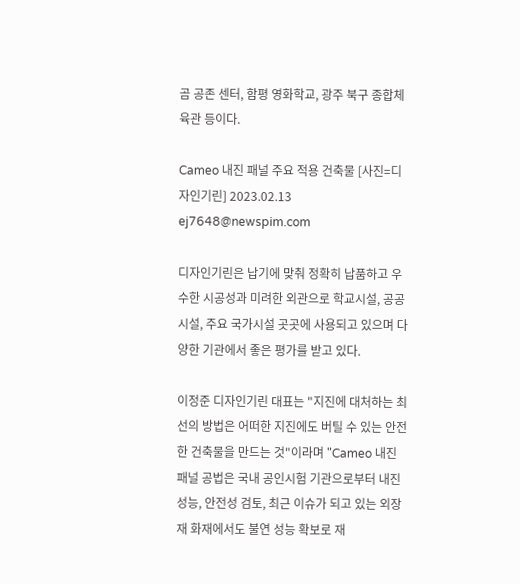곰 공존 센터, 함평 영화학교, 광주 북구 종합체육관 등이다.

Cameo 내진 패널 주요 적용 건축물 [사진=디자인기린] 2023.02.13 ej7648@newspim.com

디자인기린은 납기에 맞춰 정확히 납품하고 우수한 시공성과 미려한 외관으로 학교시설, 공공시설, 주요 국가시설 곳곳에 사용되고 있으며 다양한 기관에서 좋은 평가를 받고 있다.

이정준 디자인기린 대표는 "지진에 대처하는 최선의 방법은 어떠한 지진에도 버틸 수 있는 안전한 건축물을 만드는 것"이라며 "Cameo 내진 패널 공법은 국내 공인시험 기관으로부터 내진 성능, 안전성 검토, 최근 이슈가 되고 있는 외장재 화재에서도 불연 성능 확보로 재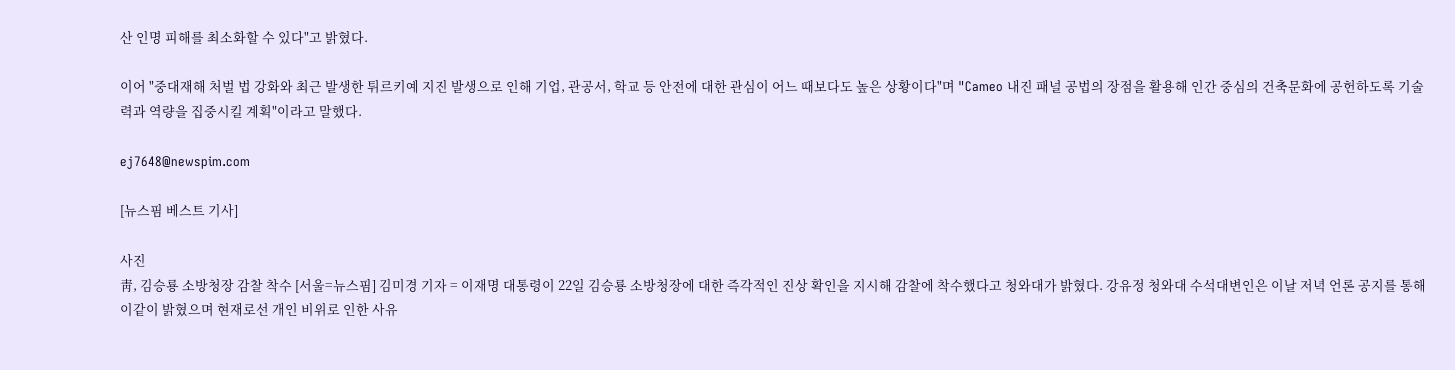산 인명 피해를 최소화할 수 있다"고 밝혔다.

이어 "중대재해 처벌 법 강화와 최근 발생한 튀르키예 지진 발생으로 인해 기업, 관공서, 학교 등 안전에 대한 관심이 어느 때보다도 높은 상황이다"며 "Cameo 내진 패널 공법의 장점을 활용해 인간 중심의 건축문화에 공헌하도록 기술력과 역량을 집중시킬 계획"이라고 말했다.

ej7648@newspim.com

[뉴스핌 베스트 기사]

사진
靑, 김승룡 소방청장 감찰 착수 [서울=뉴스핌] 김미경 기자 = 이재명 대통령이 22일 김승룡 소방청장에 대한 즉각적인 진상 확인을 지시해 감찰에 착수했다고 청와대가 밝혔다. 강유정 청와대 수석대변인은 이날 저녁 언론 공지를 통해 이같이 밝혔으며 현재로선 개인 비위로 인한 사유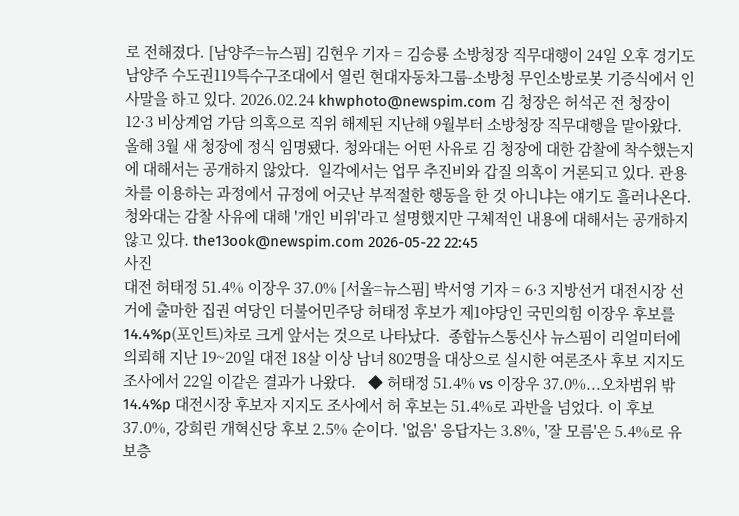로 전해졌다. [남양주=뉴스핌] 김현우 기자 = 김승룡 소방청장 직무대행이 24일 오후 경기도 남양주 수도권119특수구조대에서 열린 현대자동차그룹-소방청 무인소방로봇 기증식에서 인사말을 하고 있다. 2026.02.24 khwphoto@newspim.com 김 청장은 허석곤 전 청장이 12·3 비상계엄 가담 의혹으로 직위 해제된 지난해 9월부터 소방청장 직무대행을 맡아왔다. 올해 3월 새 청장에 정식 임명됐다. 청와대는 어떤 사유로 김 청장에 대한 감찰에 착수했는지에 대해서는 공개하지 않았다.  일각에서는 업무 추진비와 갑질 의혹이 거론되고 있다. 관용차를 이용하는 과정에서 규정에 어긋난 부적절한 행동을 한 것 아니냐는 얘기도 흘러나온다. 청와대는 감찰 사유에 대해 '개인 비위'라고 설명했지만 구체적인 내용에 대해서는 공개하지 않고 있다. the13ook@newspim.com 2026-05-22 22:45
사진
대전 허태정 51.4% 이장우 37.0% [서울=뉴스핌] 박서영 기자 = 6·3 지방선거 대전시장 선거에 출마한 집권 여당인 더불어민주당 허태정 후보가 제1야당인 국민의힘 이장우 후보를 14.4%p(포인트)차로 크게 앞서는 것으로 나타났다.  종합뉴스통신사 뉴스핌이 리얼미터에 의뢰해 지난 19~20일 대전 18살 이상 남녀 802명을 대상으로 실시한 여론조사 후보 지지도 조사에서 22일 이같은 결과가 나왔다.   ◆ 허태정 51.4% vs 이장우 37.0%...오차범위 밖 14.4%p 대전시장 후보자 지지도 조사에서 허 후보는 51.4%로 과반을 넘었다. 이 후보 37.0%, 강희린 개혁신당 후보 2.5% 순이다. '없음' 응답자는 3.8%, '잘 모름'은 5.4%로 유보층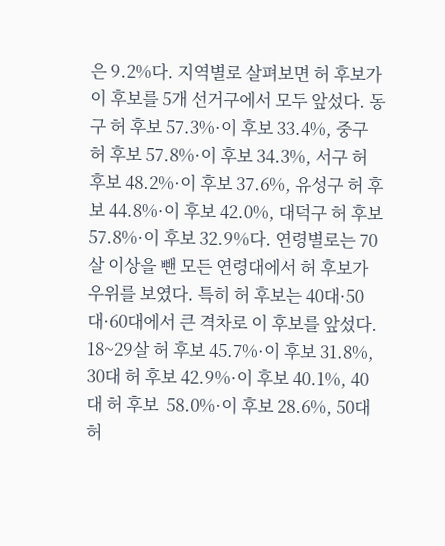은 9.2%다. 지역별로 살펴보면 허 후보가 이 후보를 5개 선거구에서 모두 앞섰다. 동구 허 후보 57.3%·이 후보 33.4%, 중구 허 후보 57.8%·이 후보 34.3%, 서구 허 후보 48.2%·이 후보 37.6%, 유성구 허 후보 44.8%·이 후보 42.0%, 대덕구 허 후보 57.8%·이 후보 32.9%다. 연령별로는 70살 이상을 뺀 모든 연령대에서 허 후보가 우위를 보였다. 특히 허 후보는 40대·50대·60대에서 큰 격차로 이 후보를 앞섰다. 18~29살 허 후보 45.7%·이 후보 31.8%, 30대 허 후보 42.9%·이 후보 40.1%, 40대 허 후보  58.0%·이 후보 28.6%, 50대 허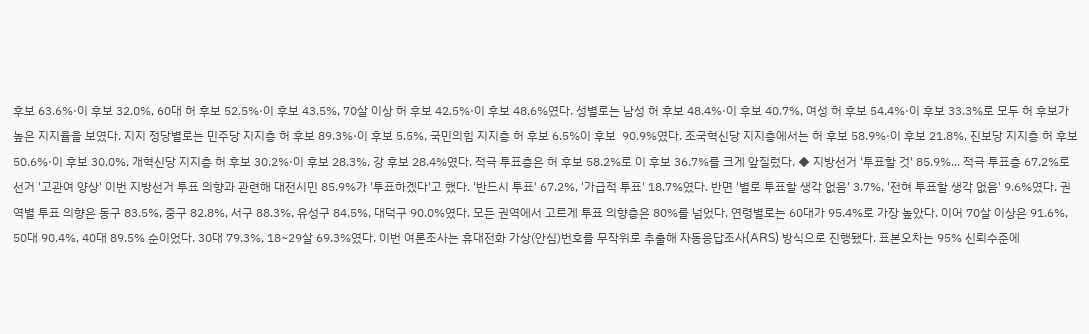후보 63.6%·이 후보 32.0%, 60대 허 후보 52.5%·이 후보 43.5%, 70살 이상 허 후보 42.5%·이 후보 48.6%였다. 성별로는 남성 허 후보 48.4%·이 후보 40.7%, 여성 허 후보 54.4%·이 후보 33.3%로 모두 허 후보가 높은 지지율을 보였다. 지지 정당별로는 민주당 지지층 허 후보 89.3%·이 후보 5.5%, 국민의힘 지지층 허 후보 6.5%이 후보  90.9%였다. 조국혁신당 지지층에서는 허 후보 58.9%·이 후보 21.8%, 진보당 지지층 허 후보 50.6%·이 후보 30.0%, 개혁신당 지지층 허 후보 30.2%·이 후보 28.3%, 강 후보 28.4%였다. 적극 투표층은 허 후보 58.2%로 이 후보 36.7%를 크게 앞질렀다. ◆ 지방선거 '투표할 것' 85.9%... 적극 투표층 67.2%로 선거 '고관여 양상' 이번 지방선거 투표 의향과 관련해 대전시민 85.9%가 '투표하겠다'고 했다. '반드시 투표' 67.2%, '가급적 투표' 18.7%였다. 반면 '별로 투표할 생각 없음' 3.7%, '전혀 투표할 생각 없음' 9.6%였다. 권역별 투표 의향은 동구 83.5%, 중구 82.8%, 서구 88.3%, 유성구 84.5%, 대덕구 90.0%였다. 모든 권역에서 고르게 투표 의향층은 80%를 넘었다. 연령별로는 60대가 95.4%로 가장 높았다. 이어 70살 이상은 91.6%, 50대 90.4%, 40대 89.5% 순이었다. 30대 79.3%, 18~29살 69.3%였다. 이번 여론조사는 휴대전화 가상(안심)번호를 무작위로 추출해 자동응답조사(ARS) 방식으로 진행됐다. 표본오차는 95% 신뢰수준에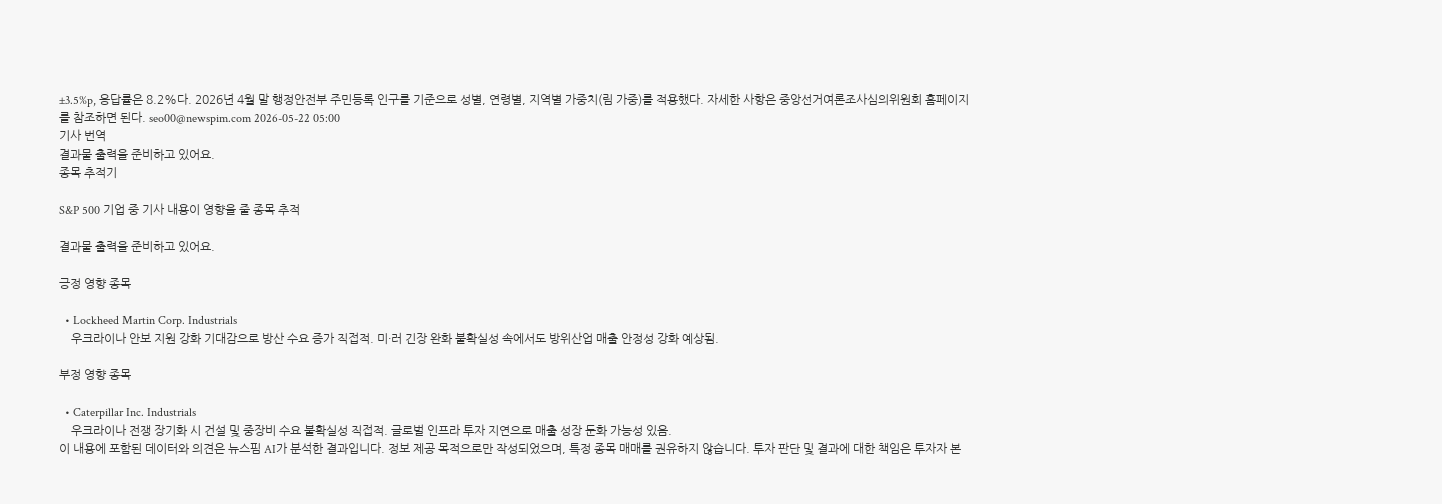±3.5%p, 응답률은 8.2%다. 2026년 4월 말 행정안전부 주민등록 인구를 기준으로 성별, 연령별, 지역별 가중치(림 가중)를 적용했다. 자세한 사항은 중앙선거여론조사심의위원회 홈페이지를 참조하면 된다. seo00@newspim.com 2026-05-22 05:00
기사 번역
결과물 출력을 준비하고 있어요.
종목 추적기

S&P 500 기업 중 기사 내용이 영향을 줄 종목 추적

결과물 출력을 준비하고 있어요.

긍정 영향 종목

  • Lockheed Martin Corp. Industrials
    우크라이나 안보 지원 강화 기대감으로 방산 수요 증가 직접적. 미·러 긴장 완화 불확실성 속에서도 방위산업 매출 안정성 강화 예상됨.

부정 영향 종목

  • Caterpillar Inc. Industrials
    우크라이나 전쟁 장기화 시 건설 및 중장비 수요 불확실성 직접적. 글로벌 인프라 투자 지연으로 매출 성장 둔화 가능성 있음.
이 내용에 포함된 데이터와 의견은 뉴스핌 AI가 분석한 결과입니다. 정보 제공 목적으로만 작성되었으며, 특정 종목 매매를 권유하지 않습니다. 투자 판단 및 결과에 대한 책임은 투자자 본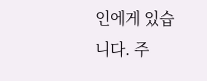인에게 있습니다. 주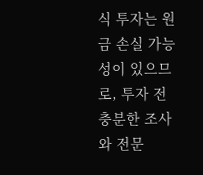식 투자는 원금 손실 가능성이 있으므로, 투자 전 충분한 조사와 전문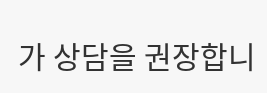가 상담을 권장합니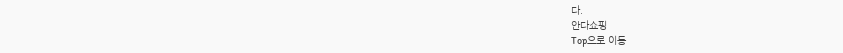다.
안다쇼핑
Top으로 이동